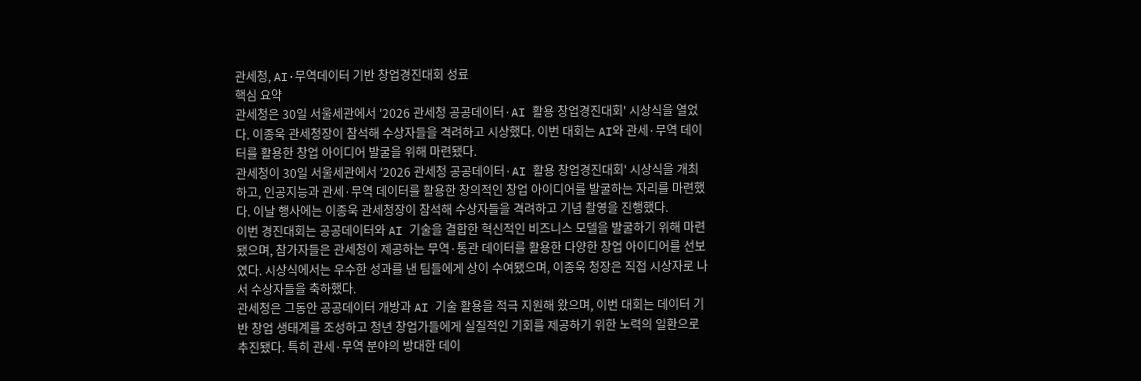관세청, AI·무역데이터 기반 창업경진대회 성료
핵심 요약
관세청은 30일 서울세관에서 '2026 관세청 공공데이터·AI 활용 창업경진대회' 시상식을 열었다. 이종욱 관세청장이 참석해 수상자들을 격려하고 시상했다. 이번 대회는 AI와 관세·무역 데이터를 활용한 창업 아이디어 발굴을 위해 마련됐다.
관세청이 30일 서울세관에서 '2026 관세청 공공데이터·AI 활용 창업경진대회' 시상식을 개최하고, 인공지능과 관세·무역 데이터를 활용한 창의적인 창업 아이디어를 발굴하는 자리를 마련했다. 이날 행사에는 이종욱 관세청장이 참석해 수상자들을 격려하고 기념 촬영을 진행했다.
이번 경진대회는 공공데이터와 AI 기술을 결합한 혁신적인 비즈니스 모델을 발굴하기 위해 마련됐으며, 참가자들은 관세청이 제공하는 무역·통관 데이터를 활용한 다양한 창업 아이디어를 선보였다. 시상식에서는 우수한 성과를 낸 팀들에게 상이 수여됐으며, 이종욱 청장은 직접 시상자로 나서 수상자들을 축하했다.
관세청은 그동안 공공데이터 개방과 AI 기술 활용을 적극 지원해 왔으며, 이번 대회는 데이터 기반 창업 생태계를 조성하고 청년 창업가들에게 실질적인 기회를 제공하기 위한 노력의 일환으로 추진됐다. 특히 관세·무역 분야의 방대한 데이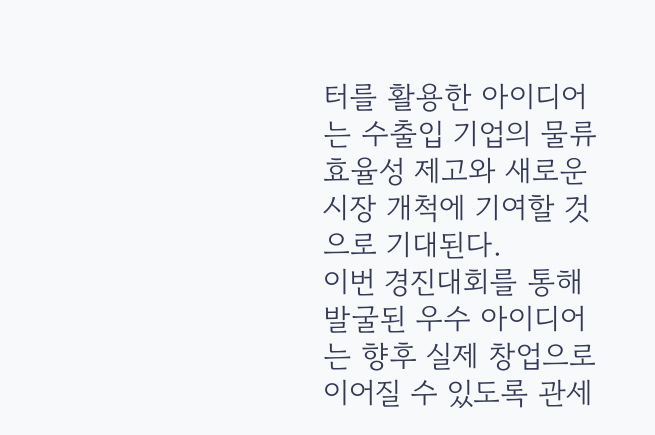터를 활용한 아이디어는 수출입 기업의 물류 효율성 제고와 새로운 시장 개척에 기여할 것으로 기대된다.
이번 경진대회를 통해 발굴된 우수 아이디어는 향후 실제 창업으로 이어질 수 있도록 관세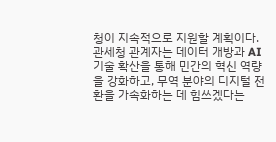청이 지속적으로 지원할 계획이다. 관세청 관계자는 데이터 개방과 AI 기술 확산을 통해 민간의 혁신 역량을 강화하고, 무역 분야의 디지털 전환을 가속화하는 데 힘쓰겠다는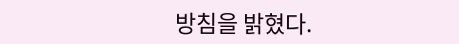방침을 밝혔다.